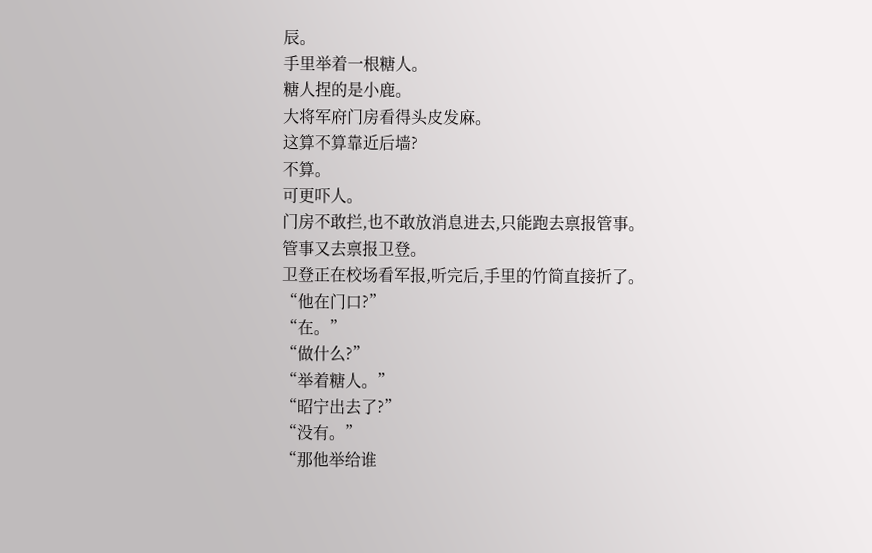辰。
手里举着一根糖人。
糖人捏的是小鹿。
大将军府门房看得头皮发麻。
这算不算靠近后墙?
不算。
可更吓人。
门房不敢拦,也不敢放消息进去,只能跑去禀报管事。
管事又去禀报卫登。
卫登正在校场看军报,听完后,手里的竹简直接折了。
“他在门口?”
“在。”
“做什么?”
“举着糖人。”
“昭宁出去了?”
“没有。”
“那他举给谁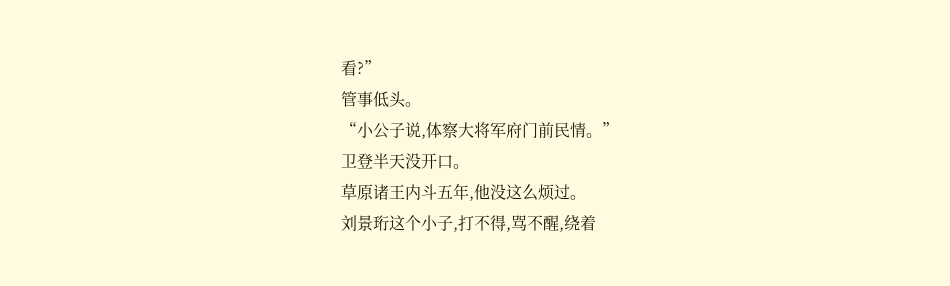看?”
管事低头。
“小公子说,体察大将军府门前民情。”
卫登半天没开口。
草原诸王内斗五年,他没这么烦过。
刘景珩这个小子,打不得,骂不醒,绕着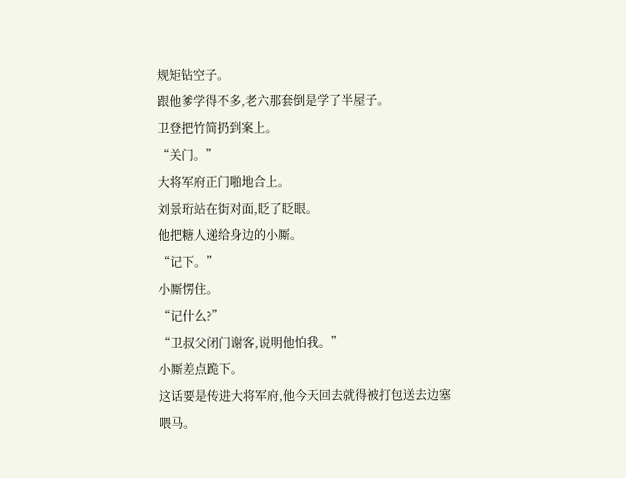规矩钻空子。
跟他爹学得不多,老六那套倒是学了半屋子。
卫登把竹简扔到案上。
“关门。”
大将军府正门啪地合上。
刘景珩站在街对面,眨了眨眼。
他把糖人递给身边的小厮。
“记下。”
小厮愣住。
“记什么?”
“卫叔父闭门谢客,说明他怕我。”
小厮差点跪下。
这话要是传进大将军府,他今天回去就得被打包送去边塞喂马。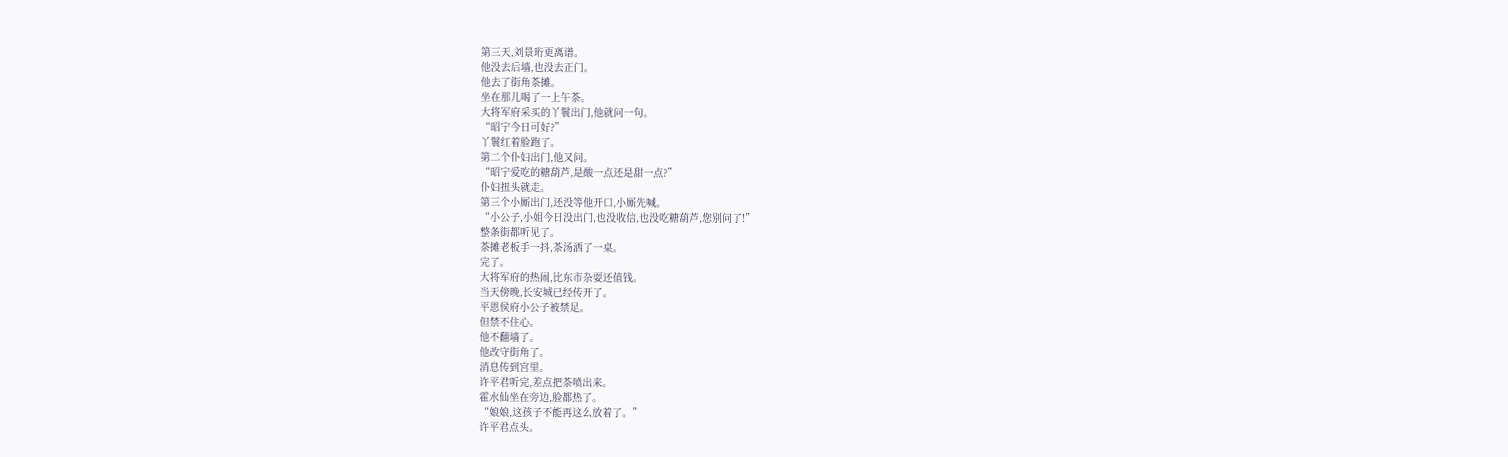第三天,刘景珩更离谱。
他没去后墙,也没去正门。
他去了街角茶摊。
坐在那儿喝了一上午茶。
大将军府采买的丫鬟出门,他就问一句。
“昭宁今日可好?”
丫鬟红着脸跑了。
第二个仆妇出门,他又问。
“昭宁爱吃的糖葫芦,是酸一点还是甜一点?”
仆妇扭头就走。
第三个小厮出门,还没等他开口,小厮先喊。
“小公子,小姐今日没出门,也没收信,也没吃糖葫芦,您别问了!”
整条街都听见了。
茶摊老板手一抖,茶汤洒了一桌。
完了。
大将军府的热闹,比东市杂耍还值钱。
当天傍晚,长安城已经传开了。
平恩侯府小公子被禁足。
但禁不住心。
他不翻墙了。
他改守街角了。
消息传到宫里。
许平君听完,差点把茶喷出来。
霍水仙坐在旁边,脸都热了。
“娘娘,这孩子不能再这么放着了。”
许平君点头。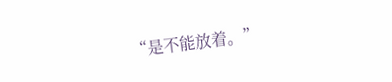“是不能放着。”